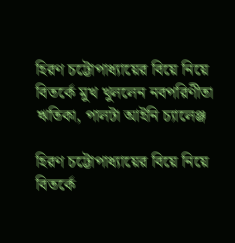হিরণ চট্টোপাধ্যায়ের বিয়ে নিয়ে বিতর্কে মুখ খুললেন নবপরিণীতা ঋতিকা, পালটা আইনি চ্যালেঞ্জ

হিরণ চট্টোপাধ্যায়ের বিয়ে নিয়ে বিতর্কে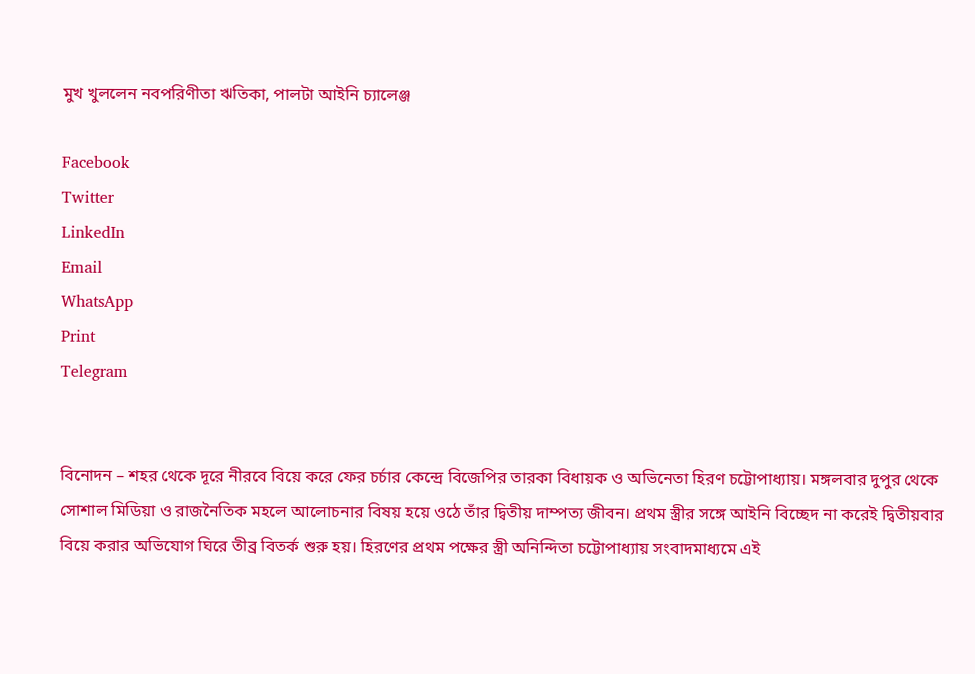মুখ খুললেন নবপরিণীতা ঋতিকা, পালটা আইনি চ্যালেঞ্জ

Facebook
Twitter
LinkedIn
Email
WhatsApp
Print
Telegram


বিনোদন – শহর থেকে দূরে নীরবে বিয়ে করে ফের চর্চার কেন্দ্রে বিজেপির তারকা বিধায়ক ও অভিনেতা হিরণ চট্টোপাধ্যায়। মঙ্গলবার দুপুর থেকে সোশাল মিডিয়া ও রাজনৈতিক মহলে আলোচনার বিষয় হয়ে ওঠে তাঁর দ্বিতীয় দাম্পত্য জীবন। প্রথম স্ত্রীর সঙ্গে আইনি বিচ্ছেদ না করেই দ্বিতীয়বার বিয়ে করার অভিযোগ ঘিরে তীব্র বিতর্ক শুরু হয়। হিরণের প্রথম পক্ষের স্ত্রী অনিন্দিতা চট্টোপাধ্যায় সংবাদমাধ্যমে এই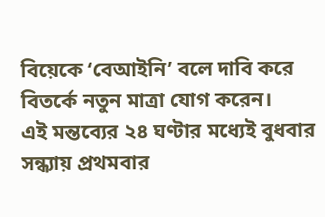বিয়েকে ‘বেআইনি’ বলে দাবি করে বিতর্কে নতুন মাত্রা যোগ করেন।
এই মন্তব্যের ২৪ ঘণ্টার মধ্যেই বুধবার সন্ধ্যায় প্রথমবার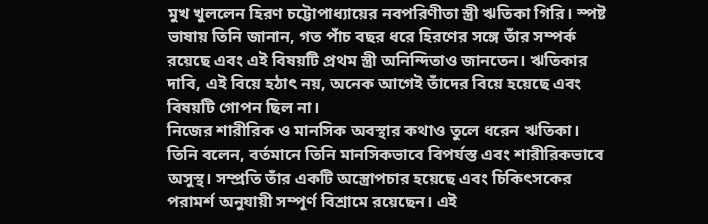মুখ খুললেন হিরণ চট্টোপাধ্যায়ের নবপরিণীতা স্ত্রী ঋতিকা গিরি। স্পষ্ট ভাষায় তিনি জানান, গত পাঁচ বছর ধরে হিরণের সঙ্গে তাঁর সম্পর্ক রয়েছে এবং এই বিষয়টি প্রথম স্ত্রী অনিন্দিতাও জানতেন। ঋতিকার দাবি, এই বিয়ে হঠাৎ নয়, অনেক আগেই তাঁদের বিয়ে হয়েছে এবং বিষয়টি গোপন ছিল না।
নিজের শারীরিক ও মানসিক অবস্থার কথাও তুলে ধরেন ঋতিকা। তিনি বলেন, বর্তমানে তিনি মানসিকভাবে বিপর্যস্ত এবং শারীরিকভাবে অসুস্থ। সম্প্রতি তাঁর একটি অস্ত্রোপচার হয়েছে এবং চিকিৎসকের পরামর্শ অনুযায়ী সম্পূর্ণ বিশ্রামে রয়েছেন। এই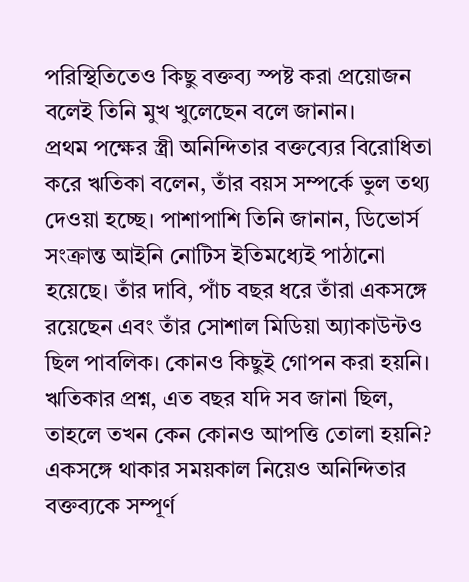পরিস্থিতিতেও কিছু বক্তব্য স্পষ্ট করা প্রয়োজন বলেই তিনি মুখ খুলেছেন বলে জানান।
প্রথম পক্ষের স্ত্রী অনিন্দিতার বক্তব্যের বিরোধিতা করে ঋতিকা বলেন, তাঁর বয়স সম্পর্কে ভুল তথ্য দেওয়া হচ্ছে। পাশাপাশি তিনি জানান, ডিভোর্স সংক্রান্ত আইনি নোটিস ইতিমধ্যেই পাঠানো হয়েছে। তাঁর দাবি, পাঁচ বছর ধরে তাঁরা একসঙ্গে রয়েছেন এবং তাঁর সোশাল মিডিয়া অ্যাকাউন্টও ছিল পাবলিক। কোনও কিছুই গোপন করা হয়নি। ঋতিকার প্রশ্ন, এত বছর যদি সব জানা ছিল, তাহলে তখন কেন কোনও আপত্তি তোলা হয়নি?
একসঙ্গে থাকার সময়কাল নিয়েও অনিন্দিতার বক্তব্যকে সম্পূর্ণ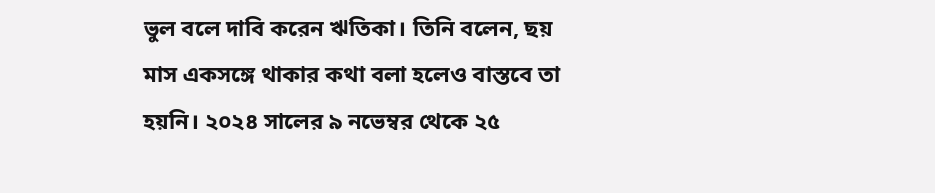ভুল বলে দাবি করেন ঋতিকা। তিনি বলেন, ছয় মাস একসঙ্গে থাকার কথা বলা হলেও বাস্তবে তা হয়নি। ২০২৪ সালের ৯ নভেম্বর থেকে ২৫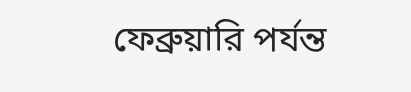ফেব্রুয়ারি পর্যন্ত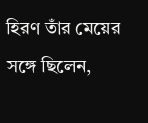হিরণ তাঁর মেয়ের সঙ্গে ছিলেন,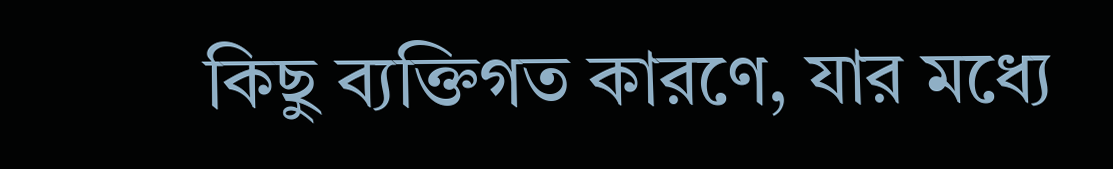কিছু ব্যক্তিগত কারণে, যার মধ্যে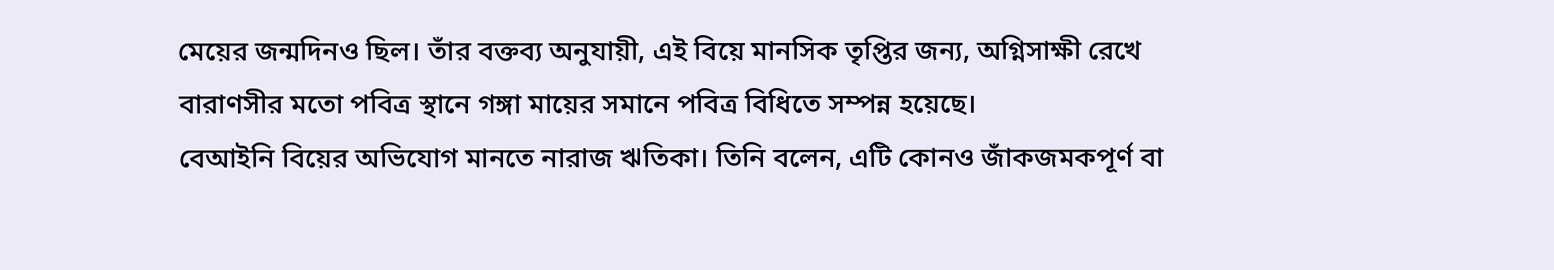মেয়ের জন্মদিনও ছিল। তাঁর বক্তব্য অনুযায়ী, এই বিয়ে মানসিক তৃপ্তির জন্য, অগ্নিসাক্ষী রেখে বারাণসীর মতো পবিত্র স্থানে গঙ্গা মায়ের সমানে পবিত্র বিধিতে সম্পন্ন হয়েছে।
বেআইনি বিয়ের অভিযোগ মানতে নারাজ ঋতিকা। তিনি বলেন, এটি কোনও জাঁকজমকপূর্ণ বা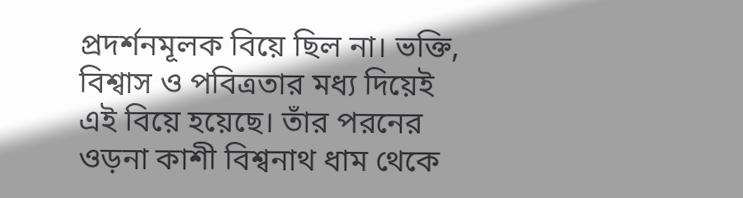প্রদর্শনমূলক বিয়ে ছিল না। ভক্তি, বিশ্বাস ও পবিত্রতার মধ্য দিয়েই এই বিয়ে হয়েছে। তাঁর পরনের ওড়না কাশী বিশ্বনাথ ধাম থেকে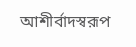আশীর্বাদস্বরূপ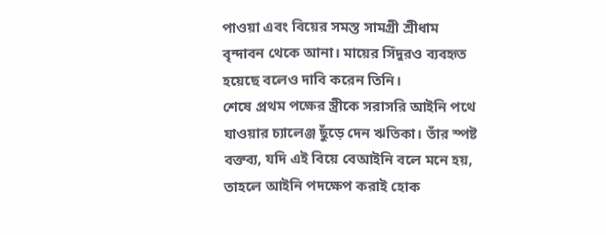পাওয়া এবং বিয়ের সমস্ত সামগ্রী শ্রীধাম বৃন্দাবন থেকে আনা। মায়ের সিঁদুরও ব্যবহৃত হয়েছে বলেও দাবি করেন তিনি।
শেষে প্রথম পক্ষের স্ত্রীকে সরাসরি আইনি পথে যাওয়ার চ্যালেঞ্জ ছুঁড়ে দেন ঋতিকা। তাঁর স্পষ্ট বক্তব্য, যদি এই বিয়ে বেআইনি বলে মনে হয়, তাহলে আইনি পদক্ষেপ করাই হোক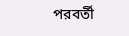পরবর্তী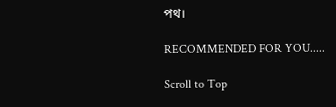পথ।

RECOMMENDED FOR YOU.....

Scroll to Top